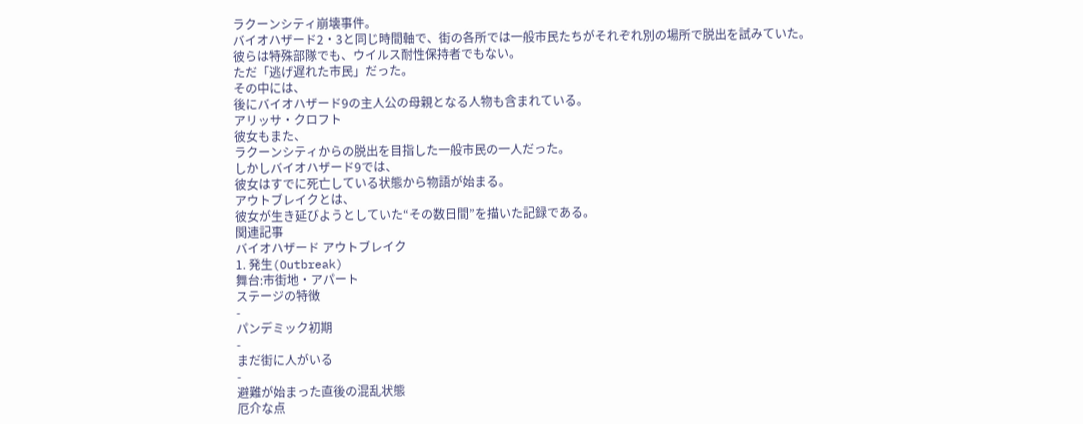ラクーンシティ崩壊事件。
バイオハザード2・3と同じ時間軸で、街の各所では一般市民たちがそれぞれ別の場所で脱出を試みていた。
彼らは特殊部隊でも、ウイルス耐性保持者でもない。
ただ「逃げ遅れた市民」だった。
その中には、
後にバイオハザード9の主人公の母親となる人物も含まれている。
アリッサ・クロフト
彼女もまた、
ラクーンシティからの脱出を目指した一般市民の一人だった。
しかしバイオハザード9では、
彼女はすでに死亡している状態から物語が始まる。
アウトブレイクとは、
彼女が生き延びようとしていた“その数日間”を描いた記録である。
関連記事
バイオハザード アウトブレイク
1. 発生(Outbreak)
舞台:市街地・アパート
ステージの特徴
-
パンデミック初期
-
まだ街に人がいる
-
避難が始まった直後の混乱状態
厄介な点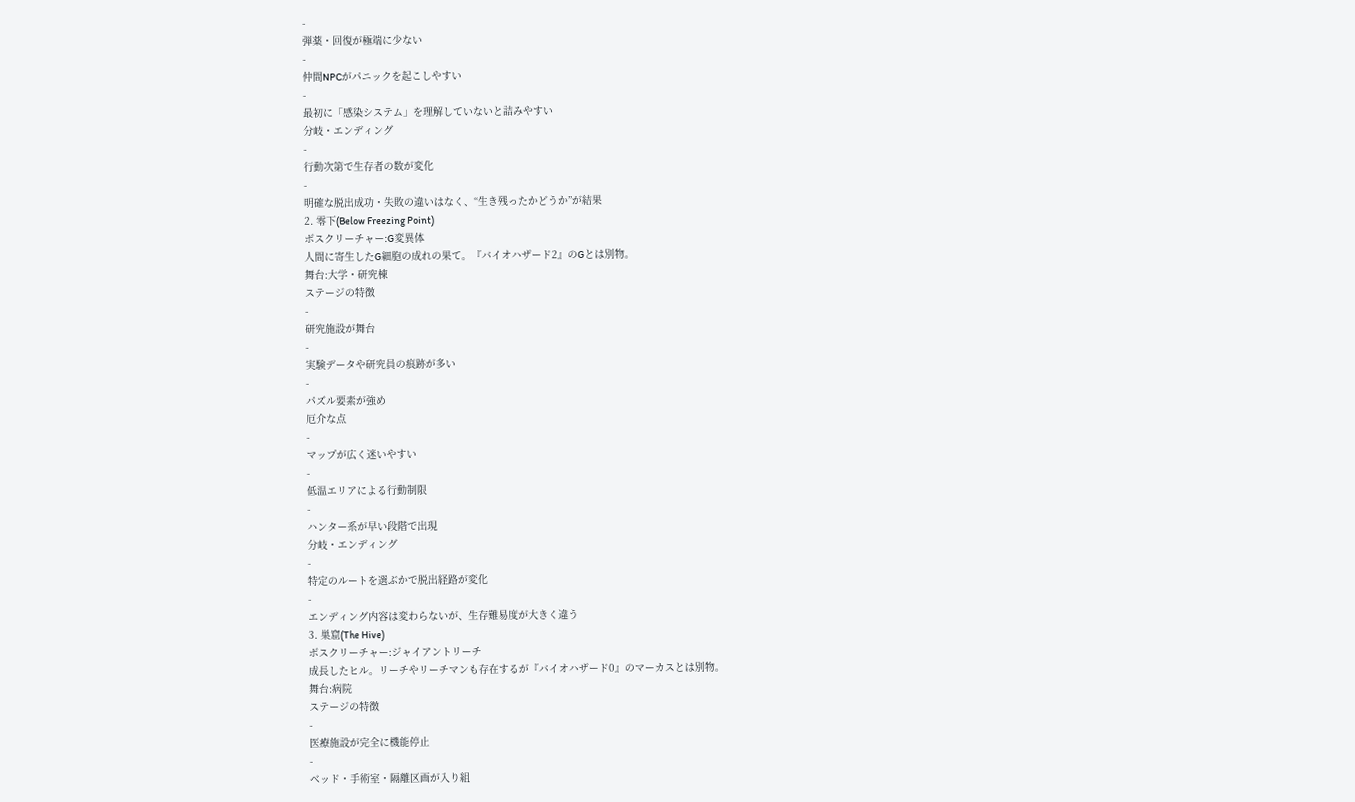-
弾薬・回復が極端に少ない
-
仲間NPCがパニックを起こしやすい
-
最初に「感染システム」を理解していないと詰みやすい
分岐・エンディング
-
行動次第で生存者の数が変化
-
明確な脱出成功・失敗の違いはなく、“生き残ったかどうか”が結果
2. 零下(Below Freezing Point)
ボスクリーチャー:G変異体
人間に寄生したG細胞の成れの果て。『バイオハザード2』のGとは別物。
舞台:大学・研究棟
ステージの特徴
-
研究施設が舞台
-
実験データや研究員の痕跡が多い
-
パズル要素が強め
厄介な点
-
マップが広く迷いやすい
-
低温エリアによる行動制限
-
ハンター系が早い段階で出現
分岐・エンディング
-
特定のルートを選ぶかで脱出経路が変化
-
エンディング内容は変わらないが、生存難易度が大きく違う
3. 巣窟(The Hive)
ボスクリーチャー:ジャイアントリーチ
成長したヒル。リーチやリーチマンも存在するが『バイオハザード0』のマーカスとは別物。
舞台:病院
ステージの特徴
-
医療施設が完全に機能停止
-
ベッド・手術室・隔離区画が入り組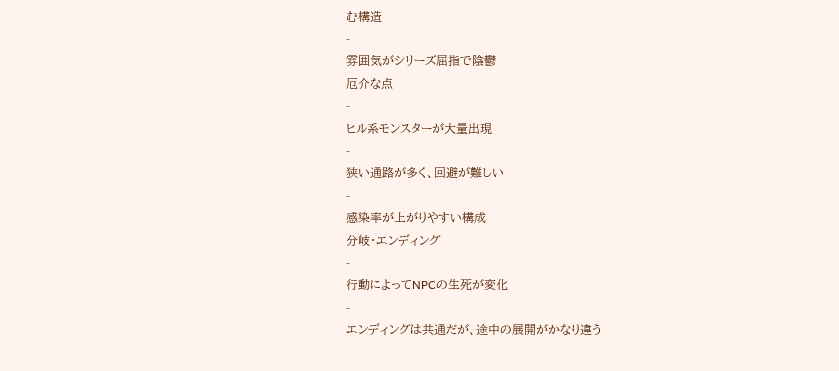む構造
-
雰囲気がシリーズ屈指で陰鬱
厄介な点
-
ヒル系モンスターが大量出現
-
狭い通路が多く、回避が難しい
-
感染率が上がりやすい構成
分岐・エンディング
-
行動によってNPCの生死が変化
-
エンディングは共通だが、途中の展開がかなり違う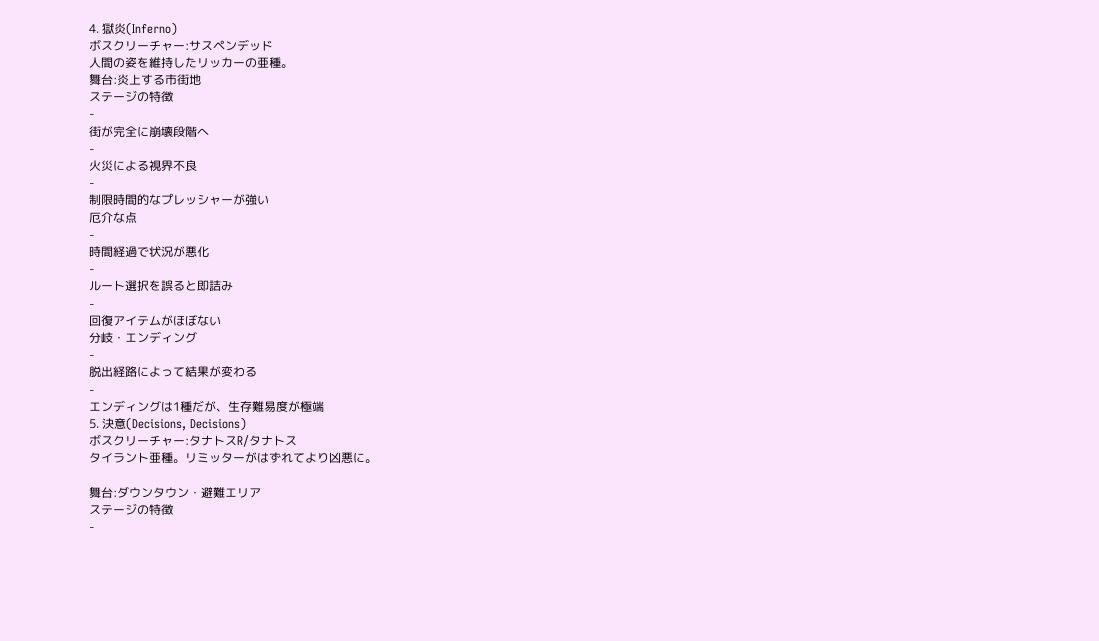4. 獄炎(Inferno)
ボスクリーチャー:サスペンデッド
人間の姿を維持したリッカーの亜種。
舞台:炎上する市街地
ステージの特徴
-
街が完全に崩壊段階へ
-
火災による視界不良
-
制限時間的なプレッシャーが強い
厄介な点
-
時間経過で状況が悪化
-
ルート選択を誤ると即詰み
-
回復アイテムがほぼない
分岐・エンディング
-
脱出経路によって結果が変わる
-
エンディングは1種だが、生存難易度が極端
5. 決意(Decisions, Decisions)
ボスクリーチャー:タナトスR/タナトス
タイラント亜種。リミッターがはずれてより凶悪に。

舞台:ダウンタウン・避難エリア
ステージの特徴
-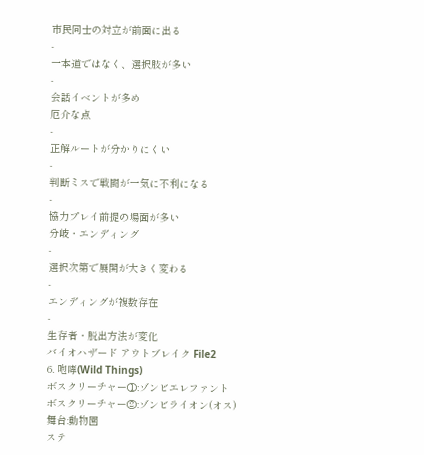市民同士の対立が前面に出る
-
一本道ではなく、選択肢が多い
-
会話イベントが多め
厄介な点
-
正解ルートが分かりにくい
-
判断ミスで戦闘が一気に不利になる
-
協力プレイ前提の場面が多い
分岐・エンディング
-
選択次第で展開が大きく変わる
-
エンディングが複数存在
-
生存者・脱出方法が変化
バイオハザード アウトブレイク File2
6. 咆哮(Wild Things)
ボスクリーチャー①:ゾンビエレファント
ボスクリーチャー②:ゾンビライオン(オス)
舞台:動物園
ステ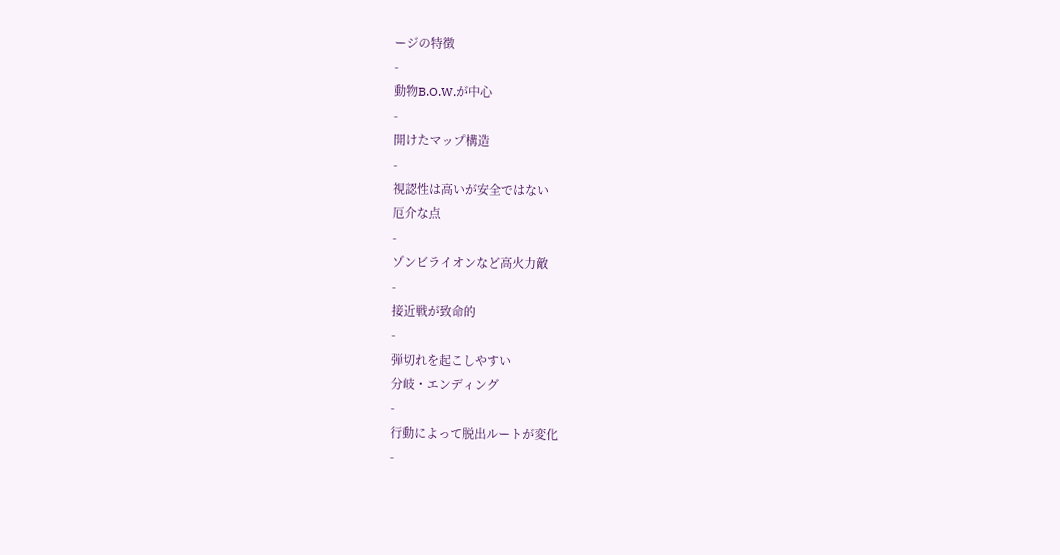ージの特徴
-
動物B.O.W.が中心
-
開けたマップ構造
-
視認性は高いが安全ではない
厄介な点
-
ゾンビライオンなど高火力敵
-
接近戦が致命的
-
弾切れを起こしやすい
分岐・エンディング
-
行動によって脱出ルートが変化
-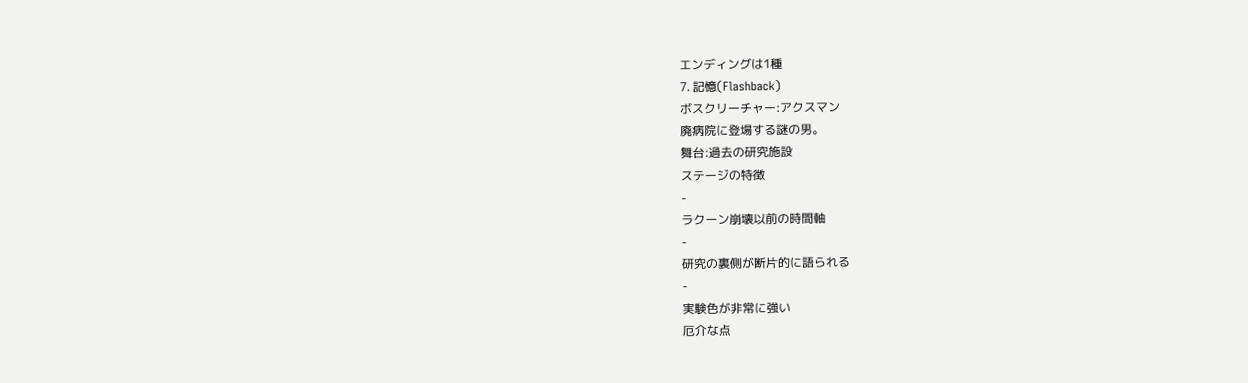エンディングは1種
7. 記憶(Flashback)
ボスクリーチャー:アクスマン
廃病院に登場する謎の男。
舞台:過去の研究施設
ステージの特徴
-
ラクーン崩壊以前の時間軸
-
研究の裏側が断片的に語られる
-
実験色が非常に強い
厄介な点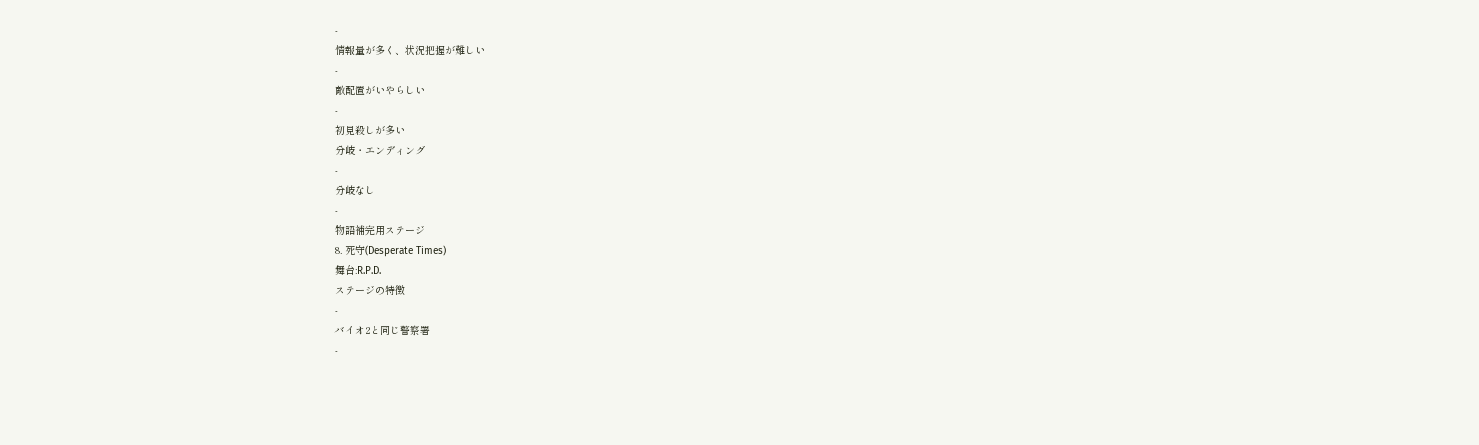-
情報量が多く、状況把握が難しい
-
敵配置がいやらしい
-
初見殺しが多い
分岐・エンディング
-
分岐なし
-
物語補完用ステージ
8. 死守(Desperate Times)
舞台:R.P.D.
ステージの特徴
-
バイオ2と同じ警察署
-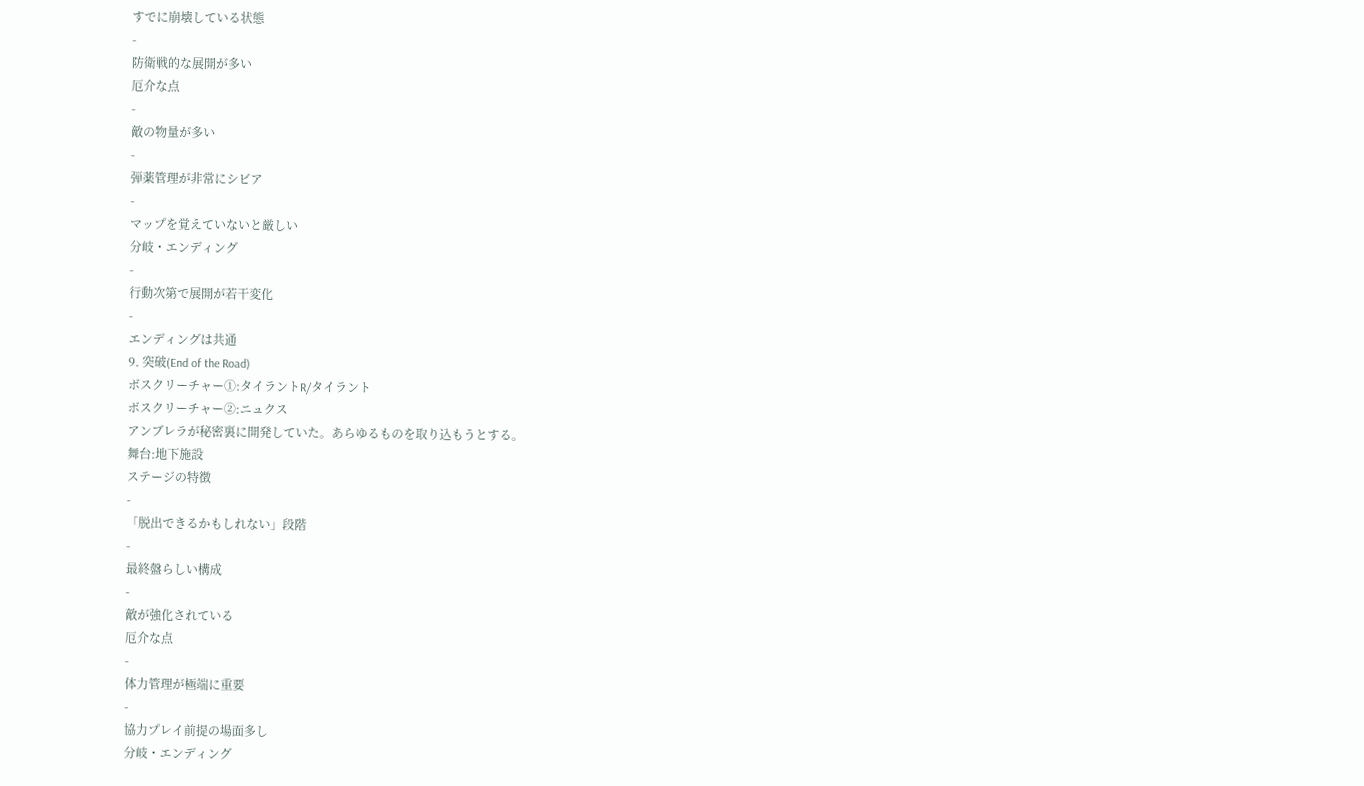すでに崩壊している状態
-
防衛戦的な展開が多い
厄介な点
-
敵の物量が多い
-
弾薬管理が非常にシビア
-
マップを覚えていないと厳しい
分岐・エンディング
-
行動次第で展開が若干変化
-
エンディングは共通
9. 突破(End of the Road)
ボスクリーチャー①:タイラントR/タイラント
ボスクリーチャー②:ニュクス
アンブレラが秘密裏に開発していた。あらゆるものを取り込もうとする。
舞台:地下施設
ステージの特徴
-
「脱出できるかもしれない」段階
-
最終盤らしい構成
-
敵が強化されている
厄介な点
-
体力管理が極端に重要
-
協力プレイ前提の場面多し
分岐・エンディング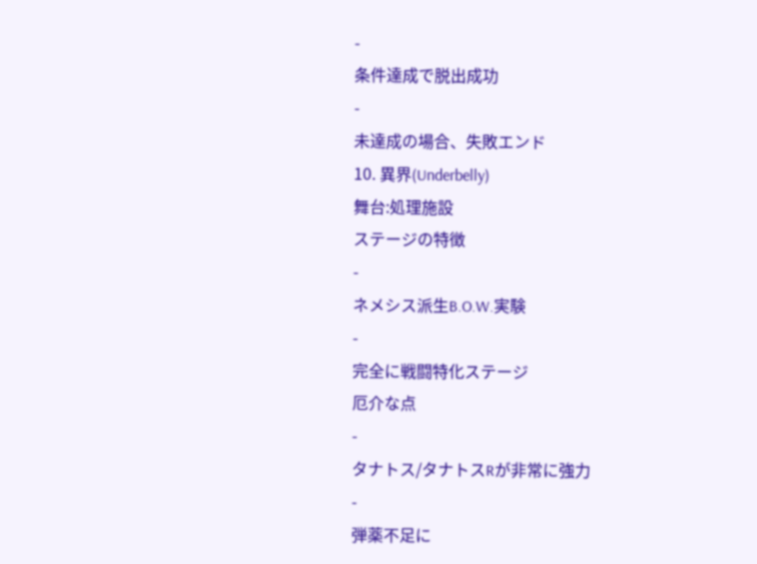-
条件達成で脱出成功
-
未達成の場合、失敗エンド
10. 異界(Underbelly)
舞台:処理施設
ステージの特徴
-
ネメシス派生B.O.W.実験
-
完全に戦闘特化ステージ
厄介な点
-
タナトス/タナトスRが非常に強力
-
弾薬不足に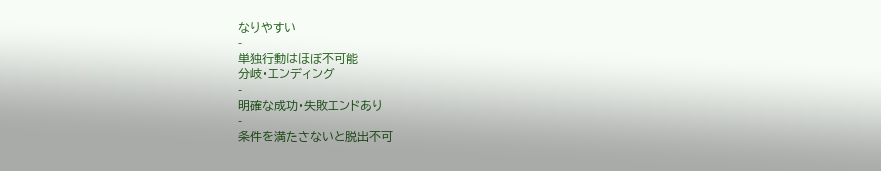なりやすい
-
単独行動はほぼ不可能
分岐・エンディング
-
明確な成功・失敗エンドあり
-
条件を満たさないと脱出不可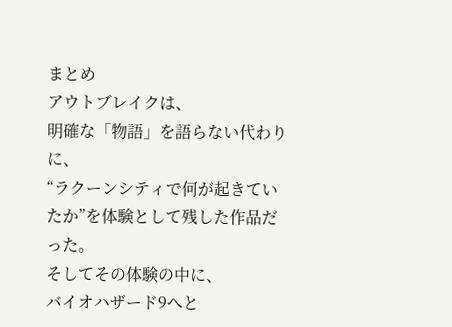まとめ
アウトブレイクは、
明確な「物語」を語らない代わりに、
“ラクーンシティで何が起きていたか”を体験として残した作品だった。
そしてその体験の中に、
バイオハザード9へと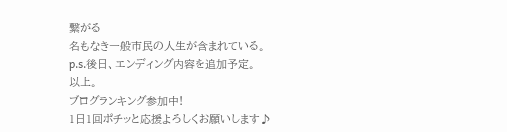繋がる
名もなき一般市民の人生が含まれている。
p.s.後日、エンディング内容を追加予定。
以上。
ブログランキング参加中!
1日1回ポチッと応援よろしくお願いします♪